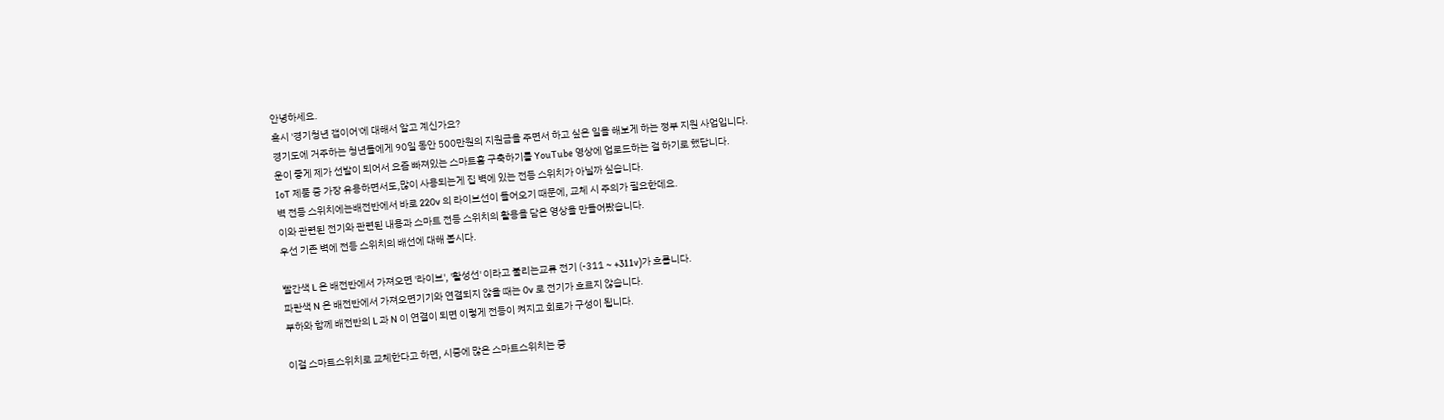안녕하세요.
혹시 '경기청년 갭이어'에 대해서 알고 계신가요?
경기도에 거주하는 청년들에게 90일 동안 500만원의 지원금을 주면서 하고 싶은 일을 해보게 하는 정부 지원 사업입니다.
운이 좋게 제가 선발이 되어서 요즘 빠져있는 스마트홈 구축하기를 YouTube 영상에 업로드하는 걸 하기로 했답니다.
IoT 제품 중 가장 유용하면서도,많이 사용되는게 집 벽에 있는 전등 스위치가 아닐까 싶습니다.
벽 전등 스위치에는배전반에서 바로 220v 의 라이브선이 들어오기 때문에, 교체 시 주의가 필요한데요.
이와 관련된 전기와 관련된 내용과 스마트 전등 스위치의 활용을 담은 영상을 만들어봤습니다.
우선 기존 벽에 전등 스위치의 배선에 대해 봅시다.

빨간색 L 은 배전반에서 가져오면 '라이브', '활성선' 이라고 불리는교류 전기 (-311 ~ +311v)가 흐릅니다.
파란색 N 은 배전반에서 가져오면기기와 연결되지 않을 때는 0v 로 전기가 흐르지 않습니다.
부하와 함께 배전반의 L 과 N 이 연결이 되면 이렇게 전등이 켜지고 회로가 구성이 됩니다.

이걸 스마트스위치로 교체한다고 하면, 시중에 많은 스마트스위치는 중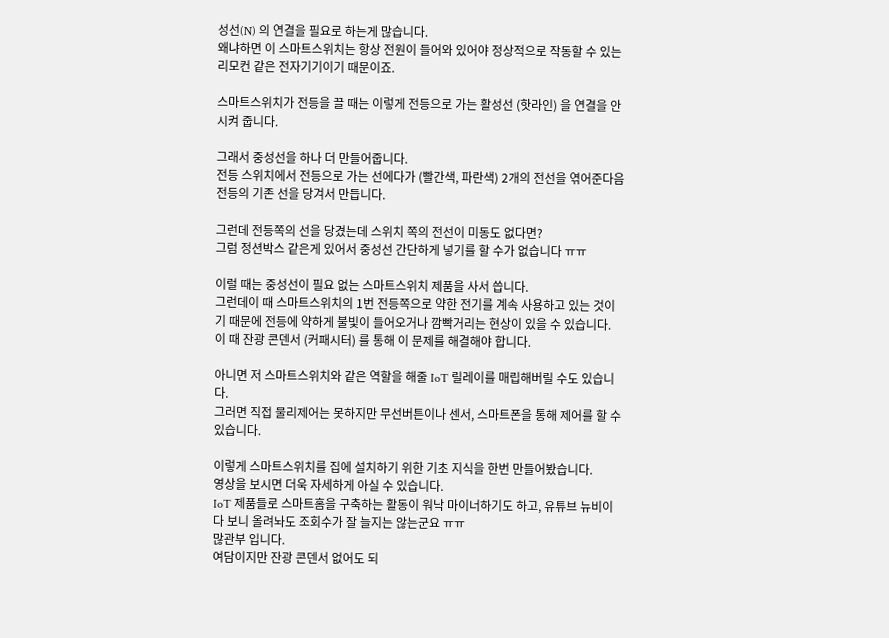성선(N) 의 연결을 필요로 하는게 많습니다.
왜냐하면 이 스마트스위치는 항상 전원이 들어와 있어야 정상적으로 작동할 수 있는 리모컨 같은 전자기기이기 때문이죠.

스마트스위치가 전등을 끌 때는 이렇게 전등으로 가는 활성선 (핫라인) 을 연결을 안시켜 줍니다.

그래서 중성선을 하나 더 만들어줍니다.
전등 스위치에서 전등으로 가는 선에다가 (빨간색, 파란색) 2개의 전선을 엮어준다음 전등의 기존 선을 당겨서 만듭니다.

그런데 전등쪽의 선을 당겼는데 스위치 쪽의 전선이 미동도 없다면?
그럼 정션박스 같은게 있어서 중성선 간단하게 넣기를 할 수가 없습니다 ㅠㅠ

이럴 때는 중성선이 필요 없는 스마트스위치 제품을 사서 씁니다.
그런데이 때 스마트스위치의 1번 전등쪽으로 약한 전기를 계속 사용하고 있는 것이기 때문에 전등에 약하게 불빛이 들어오거나 깜빡거리는 현상이 있을 수 있습니다.
이 때 잔광 콘덴서 (커패시터) 를 통해 이 문제를 해결해야 합니다.

아니면 저 스마트스위치와 같은 역할을 해줄 IoT 릴레이를 매립해버릴 수도 있습니다.
그러면 직접 물리제어는 못하지만 무선버튼이나 센서, 스마트폰을 통해 제어를 할 수 있습니다.

이렇게 스마트스위치를 집에 설치하기 위한 기초 지식을 한번 만들어봤습니다.
영상을 보시면 더욱 자세하게 아실 수 있습니다.
IoT 제품들로 스마트홈을 구축하는 활동이 워낙 마이너하기도 하고, 유튜브 뉴비이다 보니 올려놔도 조회수가 잘 늘지는 않는군요 ㅠㅠ
많관부 입니다.
여담이지만 잔광 콘덴서 없어도 되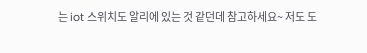는 iot 스위치도 알리에 있는 것 같던데 참고하세요~ 저도 도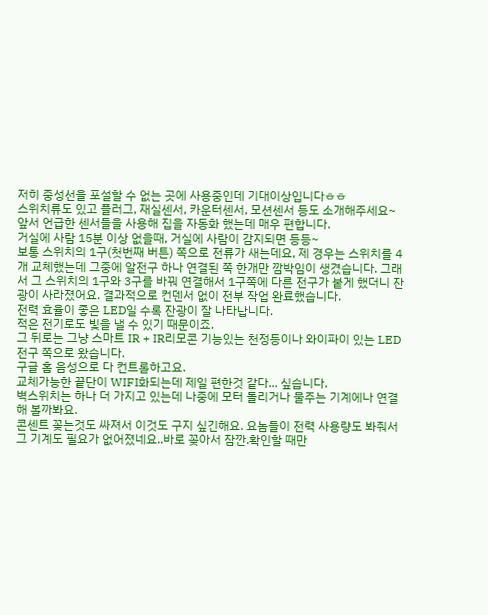저히 중성선을 포설할 수 없는 곳에 사용중인데 기대이상입니다ㅎㅎ
스위치류도 있고 플러그, 재실센서, 카운터센서, 모션센서 등도 소개해주세요~ 앞서 언급한 센서들을 사용해 집을 자동화 했는데 매우 편합니다.
거실에 사람 15분 이상 없을때, 거실에 사람이 감지되면 등등~
보통 스위치의 1구(첫번째 버튼) 쪽으로 전류가 새는데요, 제 경우는 스위치를 4개 교체했는데 그중에 알전구 하나 연결된 쪽 한개만 깜박임이 생겼습니다. 그래서 그 스위치의 1구와 3구를 바꿔 연결해서 1구쪽에 다른 전구가 붙게 했더니 잔광이 사라졌어요. 결과적으로 컨덴서 없이 전부 작업 완료했습니다.
전력 효율이 좋은 LED일 수록 잔광이 잘 나타납니다.
적은 전기로도 빛을 낼 수 있기 때문이죠.
그 뒤로는 그냥 스마트 IR + IR리모콘 기능있는 천정등이나 와이파이 있는 LED 전구 쪽으로 왔습니다.
구글 홈 음성으로 다 컨트롤하고요.
교체가능한 끝단이 WIFI화되는데 제일 편한것 같다... 싶습니다.
벽스위치는 하나 더 가지고 있는데 나중에 모터 돌리거나 물주는 기계에나 연결해 볼까봐요.
콘센트 꽂는것도 싸져서 이것도 구지 싶긴해요. 요놈들이 전력 사용량도 봐줘서 그 기계도 필요가 없어졌네요..바로 꽂아서 잠깐.확인할 때만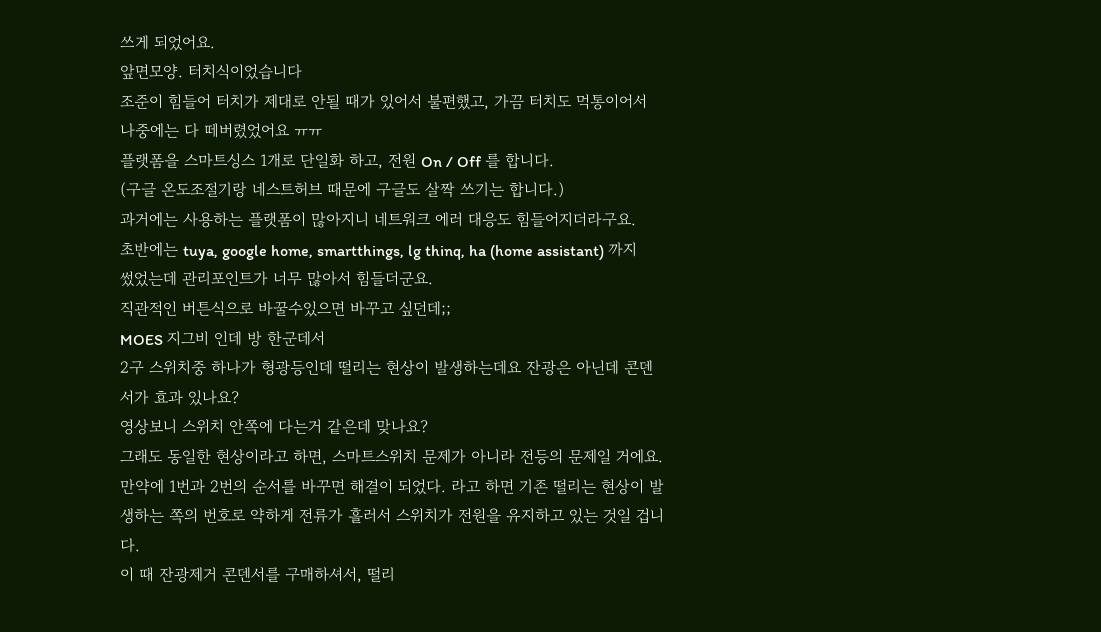쓰게 되었어요.
앞면모양. 터치식이었습니다
조준이 힘들어 터치가 제대로 안될 때가 있어서 불편했고, 가끔 터치도 먹통이어서 나중에는 다 떼버렸었어요 ㅠㅠ
플랫폼을 스마트싱스 1개로 단일화 하고, 전원 On / Off 를 합니다.
(구글 온도조절기랑 네스트허브 때문에 구글도 살짝 쓰기는 합니다.)
과거에는 사용하는 플랫폼이 많아지니 네트워크 에러 대응도 힘들어지더라구요.
초반에는 tuya, google home, smartthings, lg thinq, ha (home assistant) 까지 썼었는데 관리포인트가 너무 많아서 힘들더군요.
직관적인 버튼식으로 바꿀수있으면 바꾸고 싶던데;;
MOES 지그비 인데 방 한군데서
2구 스위치중 하나가 형광등인데 떨리는 현상이 발생하는데요 잔광은 아닌데 콘덴서가 효과 있나요?
영상보니 스위치 안쪽에 다는거 같은데 맞나요?
그래도 동일한 현상이라고 하면, 스마트스위치 문제가 아니라 전등의 문제일 거에요.
만약에 1번과 2번의 순서를 바꾸면 해결이 되었다. 라고 하면 기존 떨리는 현상이 발생하는 쪽의 번호로 약하게 전류가 흘러서 스위치가 전원을 유지하고 있는 것일 겁니다.
이 때 잔광제거 콘덴서를 구매하셔서, 떨리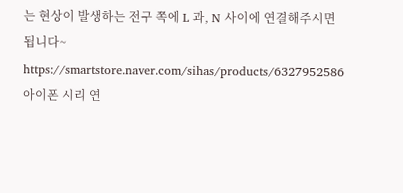는 현상이 발생하는 전구 쪽에 L 과, N 사이에 연결해주시면 됩니다~
https://smartstore.naver.com/sihas/products/6327952586
아이폰 시리 연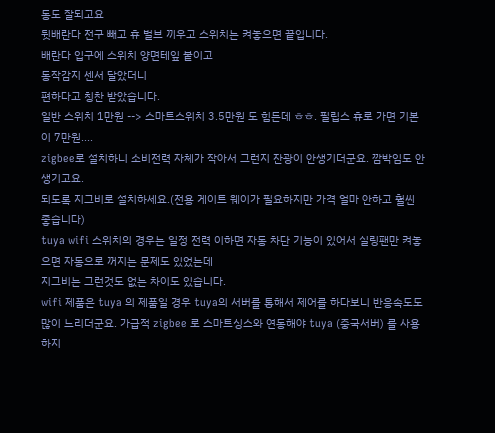동도 잘되고요
뒷배란다 전구 빼고 휴 벌브 끼우고 스위치는 켜놓으면 끝입니다.
배란다 입구에 스위치 양면테잎 붙이고
동작감지 센서 달았더니
편하다고 칭찬 받았습니다.
일반 스위치 1만원 --> 스마트스위치 3.5만원 도 힘든데 ㅎㅎ. 필립스 휴로 가면 기본이 7만원....
zigbee로 설치하니 소비전력 자체가 작아서 그런지 잔광이 안생기더군요. 깜박임도 안생기고요.
되도록 지그비로 설치하세요.(전용 게이트 웨이가 필요하지만 가격 얼마 안하고 훨씬 좋습니다)
tuya wifi 스위치의 경우는 일정 전력 이하면 자동 차단 기능이 있어서 실링팬만 켜놓으면 자동으로 꺼지는 문제도 있었는데
지그비는 그런것도 없는 차이도 있습니다.
wifi 제품은 tuya 의 제품일 경우 tuya의 서버를 통해서 제어를 하다보니 반응속도도 많이 느리더군요. 가급적 zigbee 로 스마트싱스와 연동해야 tuya (중국서버) 를 사용하지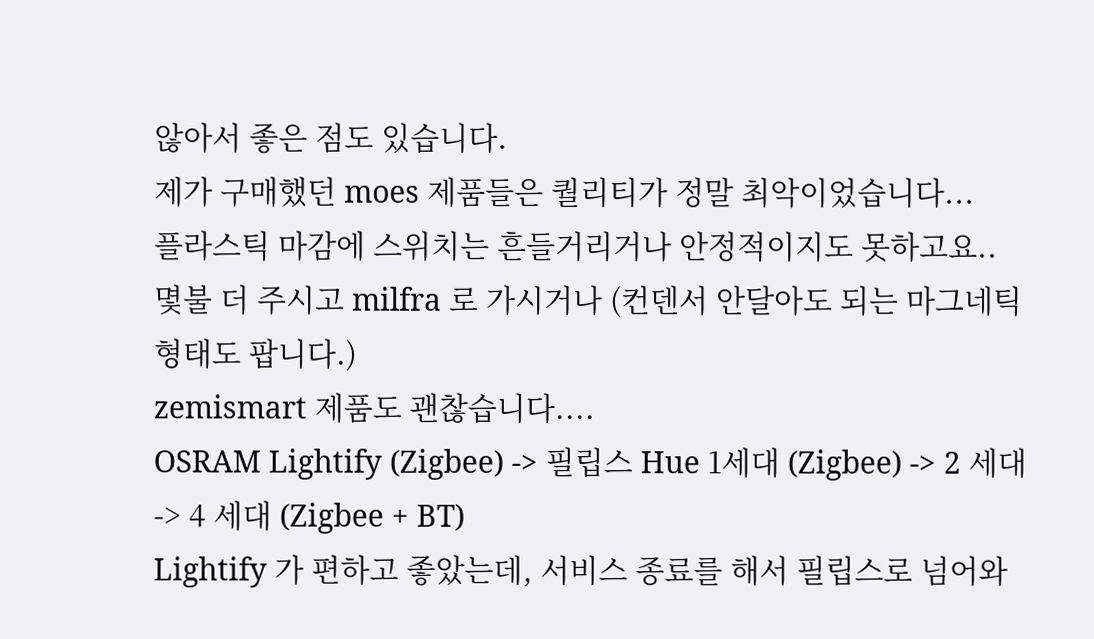않아서 좋은 점도 있습니다.
제가 구매했던 moes 제품들은 퀄리티가 정말 최악이었습니다...
플라스틱 마감에 스위치는 흔들거리거나 안정적이지도 못하고요..
몇불 더 주시고 milfra 로 가시거나 (컨덴서 안달아도 되는 마그네틱 형태도 팝니다.)
zemismart 제품도 괜찮습니다....
OSRAM Lightify (Zigbee) -> 필립스 Hue 1세대 (Zigbee) -> 2 세대 -> 4 세대 (Zigbee + BT)
Lightify 가 편하고 좋았는데, 서비스 종료를 해서 필립스로 넘어와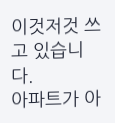이것저것 쓰고 있습니다.
아파트가 아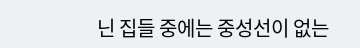닌 집들 중에는 중성선이 없는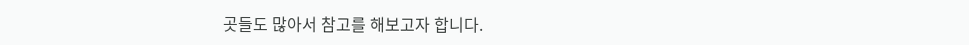곳들도 많아서 참고를 해보고자 합니다.